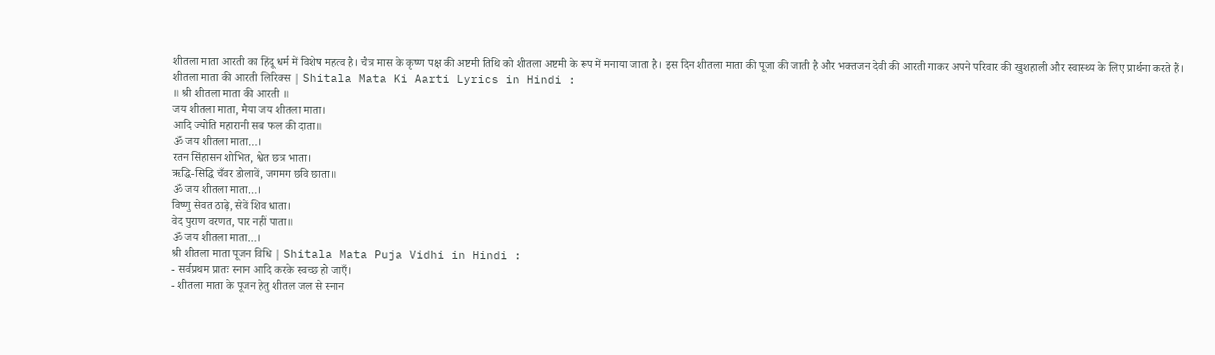शीतला माता आरती का हिंदू धर्म में विशेष महत्व है। चैत्र मास के कृष्ण पक्ष की अष्टमी तिथि को शीतला अष्टमी के रूप में मनाया जाता है। इस दिन शीतला माता की पूजा की जाती है और भक्तजन देवी की आरती गाकर अपने परिवार की खुशहाली और स्वास्थ्य के लिए प्रार्थना करते हैं।
शीतला माता की आरती लिरिक्स | Shitala Mata Ki Aarti Lyrics in Hindi :
॥ श्री शीतला माता की आरती ॥
जय शीतला माता, मैया जय शीतला माता।
आदि ज्योति महारानी सब फल की दाता॥
ॐ जय शीतला माता…।
रतन सिंहासन शोभित, श्वेत छत्र भाता।
ऋद्धि-सिद्धि चँवर डोलावें, जगमग छवि छाता॥
ॐ जय शीतला माता…।
विष्णु सेवत ठाढ़े, सेवें शिव धाता।
वेद पुराण वरणत, पार नहीं पाता॥
ॐ जय शीतला माता…।
श्री शीतला माता पूजन विधि | Shitala Mata Puja Vidhi in Hindi :
- सर्वप्रथम प्रातः स्नान आदि करके स्वच्छ हो जाएँ।
- शीतला माता के पूजन हेतु शीतल जल से स्नान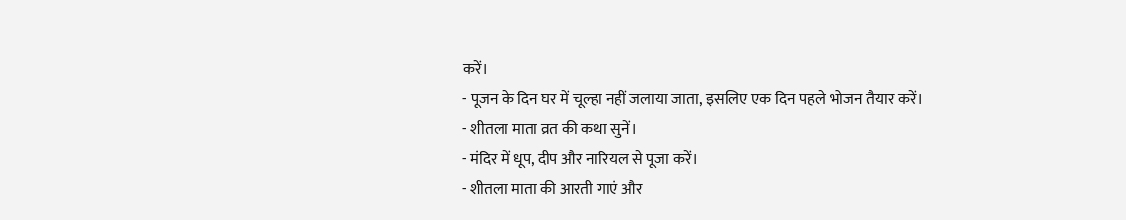करें।
- पूजन के दिन घर में चूल्हा नहीं जलाया जाता, इसलिए एक दिन पहले भोजन तैयार करें।
- शीतला माता व्रत की कथा सुनें।
- मंदिर में धूप, दीप और नारियल से पूजा करें।
- शीतला माता की आरती गाएं और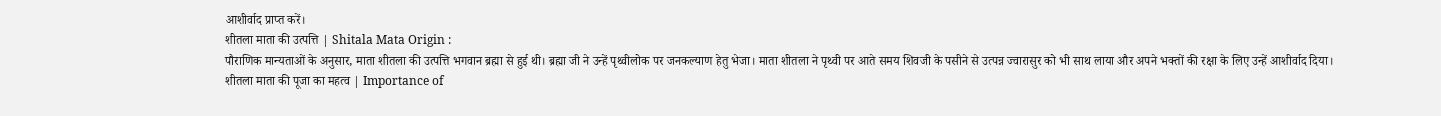आशीर्वाद प्राप्त करें।
शीतला माता की उत्पत्ति | Shitala Mata Origin :
पौराणिक मान्यताओं के अनुसार, माता शीतला की उत्पत्ति भगवान ब्रह्मा से हुई थी। ब्रह्मा जी ने उन्हें पृथ्वीलोक पर जनकल्याण हेतु भेजा। माता शीतला ने पृथ्वी पर आते समय शिवजी के पसीने से उत्पन्न ज्वारासुर को भी साथ लाया और अपने भक्तों की रक्षा के लिए उन्हें आशीर्वाद दिया।
शीतला माता की पूजा का महत्व | Importance of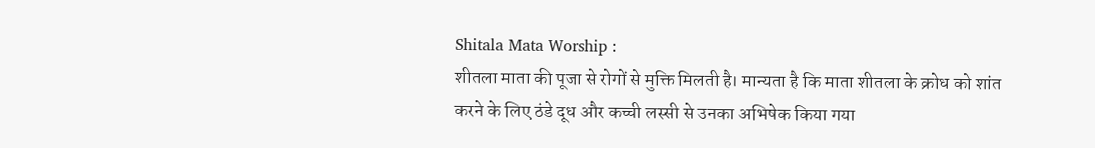Shitala Mata Worship :
शीतला माता की पूजा से रोगों से मुक्ति मिलती है। मान्यता है कि माता शीतला के क्रोध को शांत करने के लिए ठंडे दूध और कच्ची लस्सी से उनका अभिषेक किया गया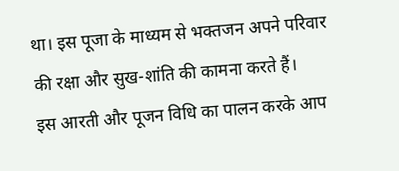था। इस पूजा के माध्यम से भक्तजन अपने परिवार की रक्षा और सुख-शांति की कामना करते हैं।
इस आरती और पूजन विधि का पालन करके आप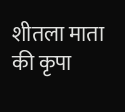शीतला माता की कृपा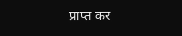प्राप्त कर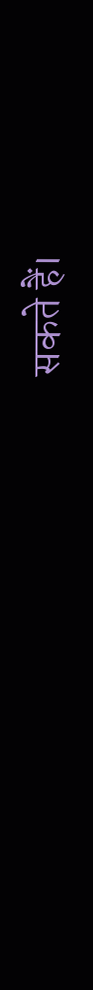सकते हैं।